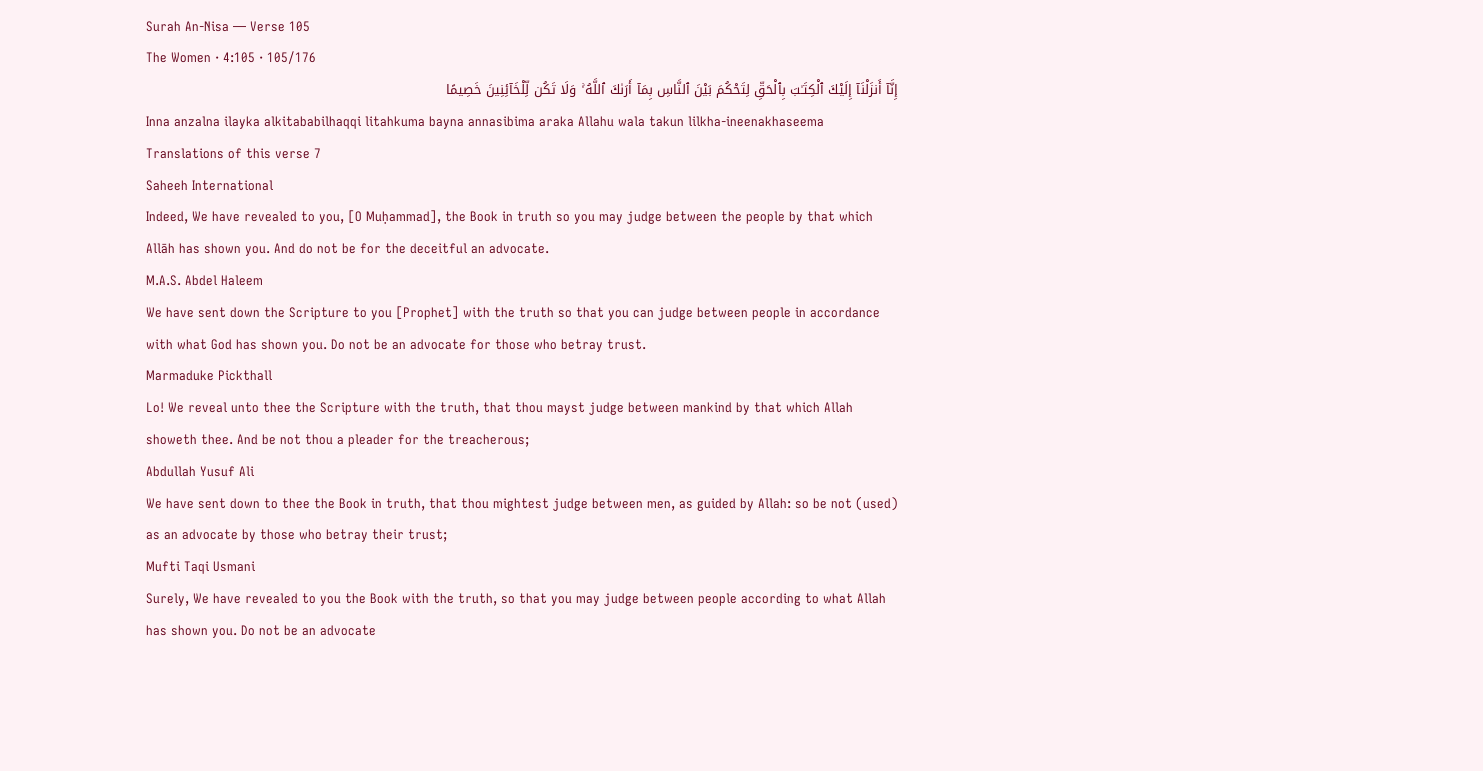Surah An-Nisa — Verse 105
The Women · 4:105 · 105/176
إِنَّآ أَنزَلْنَآ إِلَيْكَ ٱلْكِتَـٰبَ بِٱلْحَقِّ لِتَحْكُمَ بَيْنَ ٱلنَّاسِ بِمَآ أَرَىٰكَ ٱللَّهُ ۚ وَلَا تَكُن لِّلْخَآئِنِينَ خَصِيمًا
Inna anzalna ilayka alkitababilhaqqi litahkuma bayna annasibima araka Allahu wala takun lilkha-ineenakhaseema
Translations of this verse 7
Saheeh International
Indeed, We have revealed to you, [O Muḥammad], the Book in truth so you may judge between the people by that which Allāh has shown you. And do not be for the deceitful an advocate.
M.A.S. Abdel Haleem
We have sent down the Scripture to you [Prophet] with the truth so that you can judge between people in accordance with what God has shown you. Do not be an advocate for those who betray trust.
Marmaduke Pickthall
Lo! We reveal unto thee the Scripture with the truth, that thou mayst judge between mankind by that which Allah showeth thee. And be not thou a pleader for the treacherous;
Abdullah Yusuf Ali
We have sent down to thee the Book in truth, that thou mightest judge between men, as guided by Allah: so be not (used) as an advocate by those who betray their trust;
Mufti Taqi Usmani
Surely, We have revealed to you the Book with the truth, so that you may judge between people according to what Allah has shown you. Do not be an advocate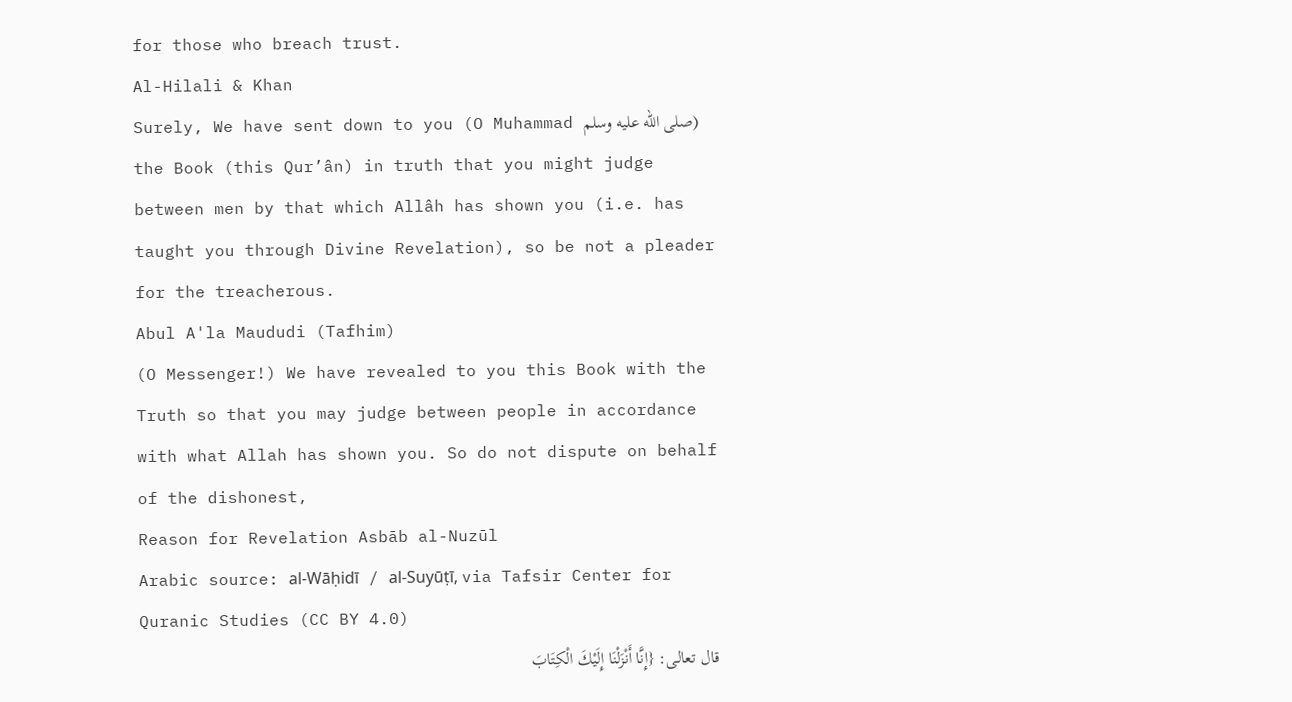for those who breach trust.
Al-Hilali & Khan
Surely, We have sent down to you (O Muhammad صلى الله عليه وسلم) the Book (this Qur’ân) in truth that you might judge between men by that which Allâh has shown you (i.e. has taught you through Divine Revelation), so be not a pleader for the treacherous.
Abul A'la Maududi (Tafhim)
(O Messenger!) We have revealed to you this Book with the Truth so that you may judge between people in accordance with what Allah has shown you. So do not dispute on behalf of the dishonest,
Reason for Revelation Asbāb al-Nuzūl
Arabic source: al-Wāḥidī / al-Suyūṭī, via Tafsir Center for Quranic Studies (CC BY 4.0)
قال تعالى: {إِنَّا أَنْزَلْنَا إِلَيْكَ الْكِتَابَ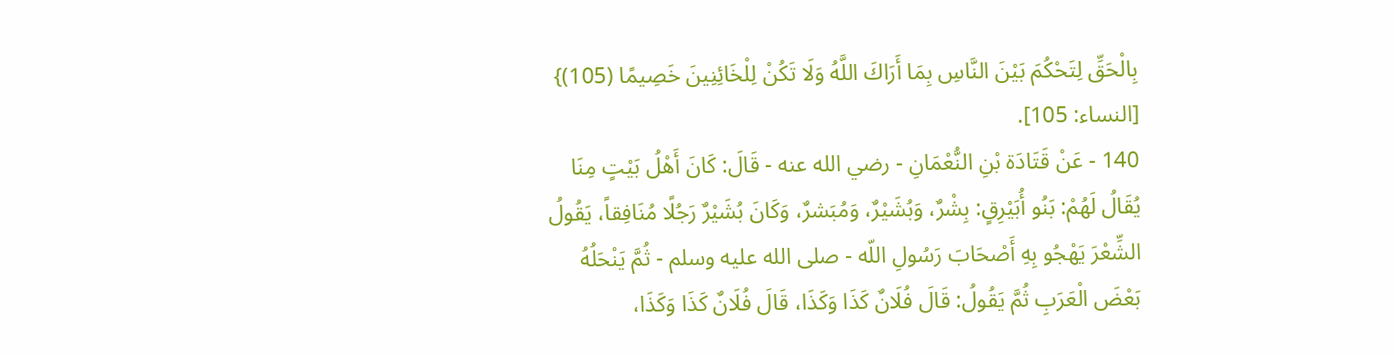بِالْحَقِّ لِتَحْكُمَ بَيْنَ النَّاسِ بِمَا أَرَاكَ اللَّهُ وَلَا تَكُنْ لِلْخَائِنِينَ خَصِيمًا (105)} [النساء: 105].
140 - عَنْ قَتَادَة بْنِ النُّعْمَانِ - رضي الله عنه - قَالَ: كَانَ أَهْلُ بَيْتٍ مِنَا يُقَالُ لَهُمْ: بَنُو أُبَيْرِقٍ: بِشْرٌ، وَبُشَيْرٌ، وَمُبَشرٌ، وَكَانَ بُشَيْرٌ رَجُلًا مُنَافِقاً، يَقُولُ الشِّعْرَ يَهْجُو بِهِ أَصْحَابَ رَسُولِ اللّه - صلى الله عليه وسلم - ثُمَّ يَنْحَلُهُ بَعْضَ الْعَرَبِ ثُمَّ يَقُولُ: قَالَ فُلَانٌ كَذَا وَكَذَا، قَالَ فُلَانٌ كَذَا وَكَذَا،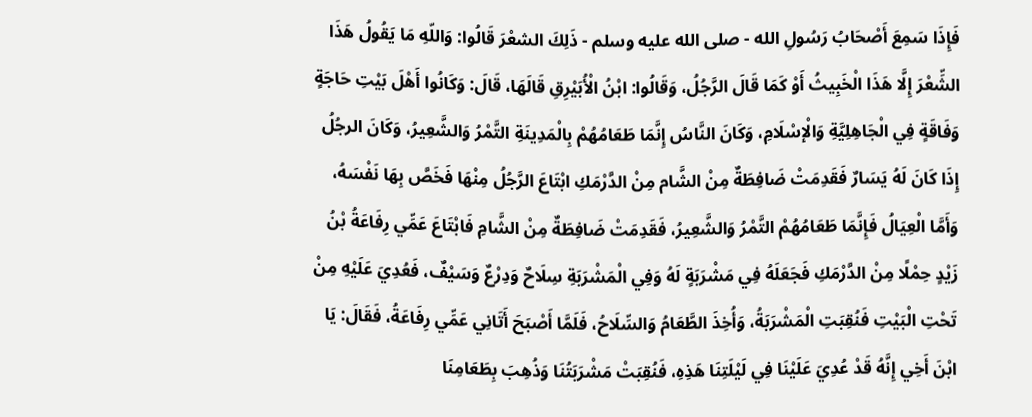فَإِذَا سَمِعَ أَصْحَابُ رَسُولِ الله - صلى الله عليه وسلم - ذَلِكَ الشعْرَ قَالُوا: وَاللّهِ مَا يَقُولُ هَذَا الشِّعْرَ إِلَّا هَذَا الْخَبِيثُ أَوْ كَمَا قَالَ الرَّجُلُ، وَقَالُوا: ابْنُ الْأُبَيْرِقِ قَالَهَا، قَالَ: وَكَانُوا أَهْلَ بَيْتِ حَاجَةٍ وَفَاقَةٍ فِي الْجَاهِلِيَّةِ وَالْإسْلَامِ، وَكَانَ النَّاسُ إِنَّمَا طَعَامُهُمْ بِالْمَدِينَةِ التَّمْرُ وَالشَّعِيرُ، وَكَانَ الرجُلُ إِذَا كَانَ لَهُ يَسَارٌ فَقَدِمَتْ ضَافِطَةٌ مِنْ الشَّام مِنْ الدَّرْمَكِ ابْتَاعَ الرَّجُلُ مِنْهَا فَخَصَّ بِهَا نَفْسَهُ، وَأَمَّا الْعِيَالُ فَإِنَّمَا طَعَامُهُمْ التَّمْرُ وَالشَّعِيرُ، فَقَدِمَتْ ضَافِطَةٌ مِنْ الشَّامِ فَابْتَاعَ عَمِّي رِفَاعَةُ بْنُ زَيْدٍ حِمْلًا مِنْ الدَّرْمَكِ فَجَعَلَهُ فِي مَشْرَبَةٍ لَهُ وَفِي الْمَشْرَبَةِ سِلَاحٌ وَدِرْعٌ وَسَيْفٌ، فَعُدِيَ عَلَيْهِ مِنْ تَحْتِ الْبَيْتِ فَنُقِبَتِ الْمَشْرَبَةُ، وَأُخِذَ الطَّعَامُ وَالسِّلَاحُ، فَلَمَّا أَصْبَحَ أَتَانِي عَمِّي رِفَاعَةُ، فَقَالَ: يَا ابْنَ أَخِي إِنَّهُ قَدْ عُدِيَ عَلَيْنَا فِي لَيْلَتِنَا هَذِهِ، فَنُقِبَتْ مَشْرَبَتُنَا وَذُهِبَ بِطَعَامِنَا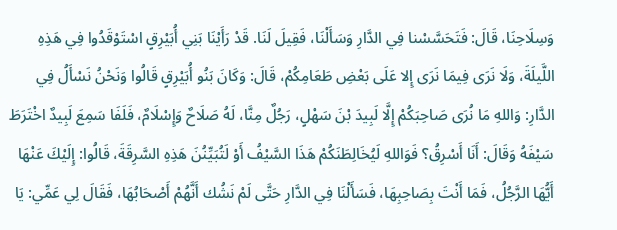وَسِلَاحِنَا، قَالَ: فَتَحَسَّسْنا فِي الدَّارِ وَسَأَلْنَا، فَقِيلَ لَنَا. قَدْ رَأَيْنَا بَنِي أُبَيْرِقٍ اسْتَوْقَدُوا فِي هَذِهِ اللَّيلَةَ، وَلَا نَرَى فِيمَا نَرَى إِلا عَلَى بَعْضِ طَعَامِكُمْ، قَالَ: وَكَانَ بَنُو أُبَيْرِقٍ قَالُوا وَنَحْنُ نَسْأَلُ فِي الدَّارِ: وَاللهِ مَا نُرَى صَاحِبَكُمْ إِلَّا لَبِيدَ بْنَ سَهْلٍ، رَجُلٌ مِنَّا، لَهُ صَلَاحٌ وَإِسْلَامٌ، فَلَفَا سَمِعَ لَبِيدٌ اخْتَرَطَ سَيْفَهُ وَقَالَ: أَنَا أَسْرِقُ؟ فَوَاللهِ لَيُخَالِطَنَكُمْ هَذَا السَّيْفُ أَوْ لَتُبَيِّنُنَ هَذِهِ السَّرِقَةَ، قَالُوا: إِلَيْكَ عَنْهَا أَيُّهَا الرَّجُلُ، فَمَا أَنْتَ بِصَاحِبِهَا، فَسَأَلْنَا فِي الدَّارِ حَتَّى لَمْ نَشُك أَنَّهُمْ أَصْحَابُهَا، فَقَالَ لِي عَمِّي: يَا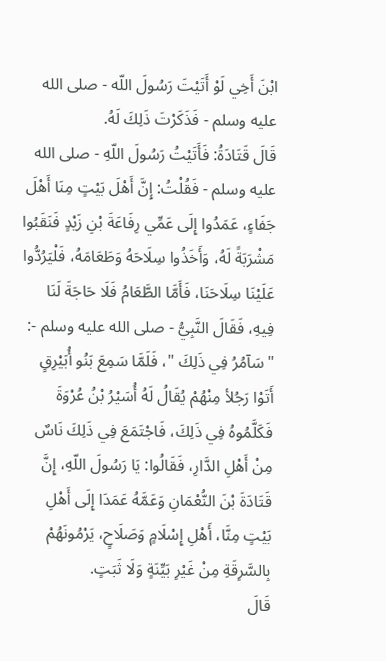ابْنَ أَخِي لَوْ أَتَيْتَ رَسُولَ اللّه - صلى الله عليه وسلم - فَذَكَرْتَ ذَلِكَ لَهُ.
قَالَ قَتَادَةُ: فَأَتَيْتُ رَسُولَ اللّهِ - صلى الله عليه وسلم - فَقُلْتُ: إِنَّ أَهْلَ بَيْتٍ مِنَا أَهْلَ جَفَاءٍ، عَمَدُوا إِلَى عَمِّي رِفَاعَةَ بْنِ زَيْدٍ فَنَقَبُوا مَشْرَبَةً لَهُ، وَأَخَذُوا سِلَاحَهُ وَطَعَامَهُ، فَلْيَرُدُّوا عَلَيْنَا سِلَاحَنَا، فَأَمَّا الطَّعَامُ فَلَا حَاجَةَ لَنَا فِيهِ، فَقَالَ النَّبِيُّ - صلى الله عليه وسلم -: "سَآمُرُ فِي ذَلِكَ "، فَلَمَّا سَمِعَ بَنُو أُبَيْرِقٍ أَتَوْا رَجُلأ مِنْهُمْ يُقَالُ لَهُ أُسَيْرُ بْنُ عُرْوَةَ فَكَلَّمُوهُ فِي ذَلِكَ، فَاجْتَمَعَ فِي ذَلِكَ نَاسٌ مِنْ أَهْلِ الدَّارِ، فَقَالُوا: يَا رَسُولَ اللّهِ، إِنَّ قَتَادَةَ بْنَ النُّعْمَانِ وَعَمَّهُ عَمَدَا إِلَى أَهْلِ بَيْتٍ مِنَّا، أَهْلِ إِسْلَامٍ وَصَلَاحٍ، يَرْمُونَهُمْ بِالسَّرِقَةِ مِنْ غَيْرِ بَيِّنَةٍ وَلَا ثَبَتٍ.
قَالَ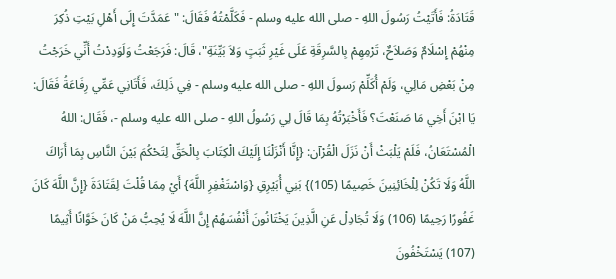قَتَادَةُ: فَأَتَيْتُ رَسُولَ اللهِ - صلى الله عليه وسلم - فَكَلَّمْتُهُ فَقَالَ: "عَمَدَّتَ إِلَى أَهْلِ بَيْتِ ذُكِرَ مِنْهُمْ إِسْلَامٌ وَصَلاَحٌ، تَرْمِهِمْ بِالسَّرِقَةِ عَلَى غَيْرِ ثَبَتٍ وَلاَ بَيِّنَةِ"، قَالَ: فَرَجَعْتُ وَلَوَدِدْتُ أَنِّي خَرَجْتُ مِنْ بَعْضِ مَالِي، وَلَمْ أُكَلِّمْ رَسولَ اللهِ - صلى الله عليه وسلم - فِي ذَلِكَ، فَأَتَانِي عَمِّي رِفَاعَةُ فَقَالَ: يَا ابْنَ أَخِي مَا صَنَعْتَ؟ فَأَخْبَرْتُهُ بِمَا قَالَ لِي رَسُولُ اللهِ - صلى الله عليه وسلم -، فَقَال: اللهُ الْمُسْتَعَانُ، فَلَمْ يَلْبَثْ أَنْ نَزَلَ الْقُرْآن: {إِنَّا أَنْزَلْنَا إِلَيْكَ الْكِتَابَ بِالْحَقِّ لِتَحْكُمَ بَيْنَ النَّاسِ بِمَا أَرَاكَ اللَّهُ وَلَا تَكُنْ لِلْخَائِنِينَ خَصِيمًا (105)} بَنِي أُبَيْرِقِ {وَاسْتَغْفِرِ اللَّهَ} أَيْ مِمَا قُلْتَ لِقَتَادَةَ {إِنَّ اللَّهَ كَانَ غَفُورًا رَحِيمًا (106) وَلَا تُجَادِلْ عَنِ الَّذِينَ يَخْتَانُونَ أَنْفُسَهُمْ إِنَّ اللَّهَ لَا يُحِبُّ مَنْ كَانَ خَوَّانًا أَثِيمًا (107) يَسْتَخْفُونَ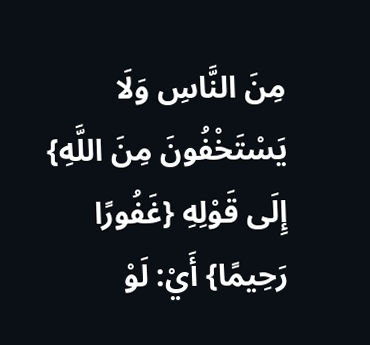مِنَ النَّاسِ وَلَا يَسْتَخْفُونَ مِنَ اللَّهِ} إِلَى قَوْلِهِ {غَفُورًا رَحِيمًا} أَيْ: لَوْ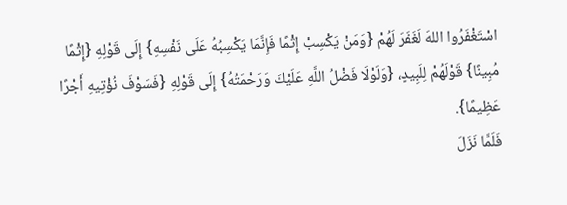اسْتَغْفَرُوا اللهَ لَغَفَرَ لَهُمْ {وَمَنْ يَكْسِبْ إِثْمًا فَإِنَّمَا يَكْسِبُهُ عَلَى نَفْسِهِ} إِلَى قَوْلِهِ {إِثْمًا مُبِينًا} قَوْلَهُمْ لِلَبِيدٍ، {وَلَوْلَا فَضْلُ اللَّهِ عَلَيْكَ وَرَحْمَتُهُ} إِلَى قَوْلِهِ {فَسَوْفَ نُؤْتِيهِ أَجْرًا عَظِيمًا}.
فَلَمَّا نَزَلَ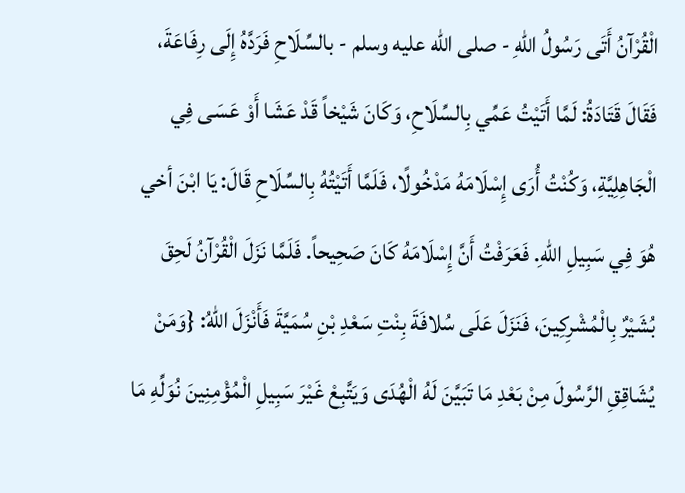الْقُرْآنُ أَتَى رَسُولُ اللهِ - صلى الله عليه وسلم - بالسِّلَاحِ فَرَدَّهُ إِلَى رِفَاعَةَ، فَقَالَ قَتَادَةُ: لَمَّا أَتَيْتُ عَمِّي بِالسِّلَاحِ، وَكَانَ شَيْخاً قَدْ عَشَا أَوْ عَسَى فِي الْجَاهِلِيَّةِ، وَكُنْتُ أُرَى إِسْلَامَهُ مَدْخُولًا، فَلَمَّا أَتَيْتُهُ بِالسِّلَاحِ قَالَ: يَا ابْنَ أخي هُوَ فِي سَبِيلِ اللهِ. فَعَرَفْتُ أَنَّ إِسْلَامَهُ كَانَ صَحِيحاً. فَلَمَّا نَزَلَ الْقُرْآنُ لَحِقَ بُشَيْرٌ بِالْمُشْرِكِينَ، فَنَزَلَ عَلَى سُلافَةَ بِنْتِ سَعْدِ بْنِ سُمَيَّةَ فَأَنْزَلَ اللّهُ: {وَمَنْ يُشَاقِقِ الرَّسُولَ مِنْ بَعْدِ مَا تَبَيَّنَ لَهُ الْهُدَى وَيَتَّبِعْ غَيْرَ سَبِيلِ الْمُؤْمِنِينَ نُوَلِّهِ مَا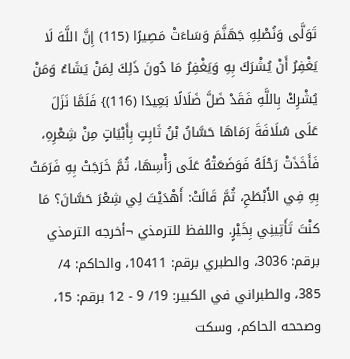تَوَلَّى وَنُصْلِهِ جَهَنَّمَ وَسَاءَتْ مَصِيرًا (115) إِنَّ اللَّهَ لَا يَغْفِرُ أَنْ يُشْرَكَ بِهِ وَيَغْفِرُ مَا دُونَ ذَلِكَ لِمَنْ يَشَاءُ وَمَنْ يُشْرِكْ بِاللَّهِ فَقَدْ ضَلَّ ضَلَالًا بَعِيدًا (116)} فَلَمَّا نَزَلَ عَلَى سُلَافَةَ رَمَاهَا حَسَّانُ بْنُ ثَابِتٍ بِأَبْيَاتٍ مِنْ شِعْرِهِ، فَأَخَذَتْ رَحْلَهُ فَوَضَعَتْهُ عَلَى رَأْسِهَا، ثُمَّ خَرَجَتْ بِهِ فَرَمَتْ بِهِ فِي الأَبْطَحِ، ثُمَّ قَالَتْ: أَهْدَيْتَ لِي شِعْرَ حَسَّانَ؟ مَا كنْتَ تَأَتِينِي بِخَيْرٍ. واللفظ للترمذي ¬أخرجه الترمذي برقم: 3036، والطبري برقم: 10411، والحاكم: 4/ 385، والطبراني في الكبير: 19/ 9 - 12 برقم: 15، وصححه الحاكم، وسكت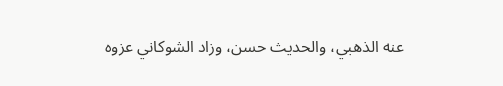عنه الذهبي، والحديث حسن، وزاد الشوكاني عزوه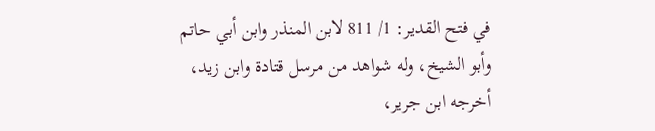في فتح القدير: 1/ 811 لابن المنذر وابن أبي حاتم وأبو الشيخ، وله شواهد من مرسل قتادة وابن زيد، أخرجه ابن جرير،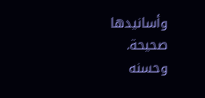وأسانيدها صحيحة. وحسنه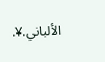الألباني.¥.